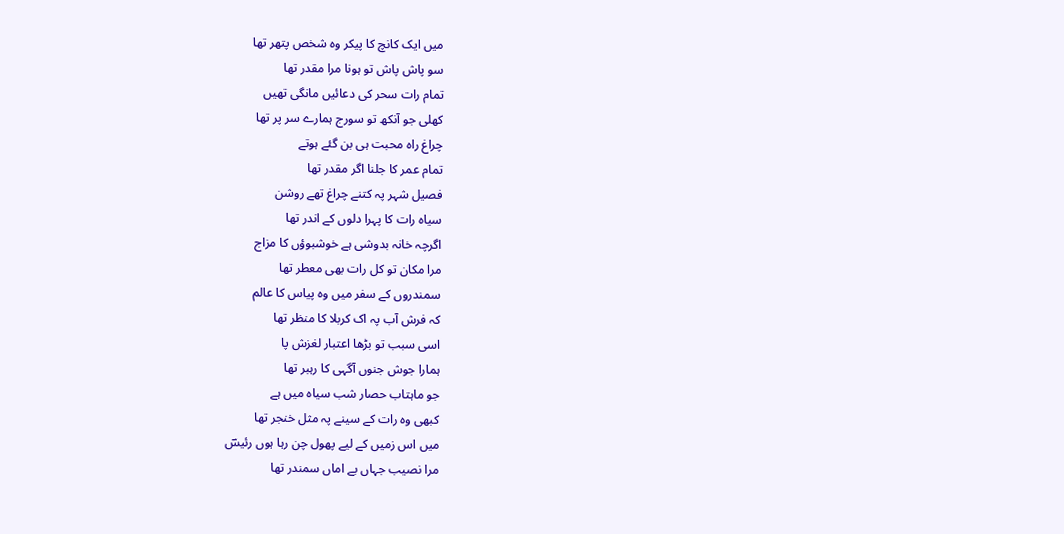میں ایک کانچ کا پیکر وہ شخص پتھر تھا
سو پاش پاش تو ہونا مرا مقدر تھا
تمام رات سحر کی دعائیں مانگی تھیں
کھلی جو آنکھ تو سورج ہمارے سر پر تھا
چراغ راہ محبت ہی بن گئے ہوتے
تمام عمر کا جلنا اگر مقدر تھا
فصیل شہر پہ کتنے چراغ تھے روشن
سیاہ رات کا پہرا دلوں کے اندر تھا
اگرچہ خانہ بدوشی ہے خوشبوؤں کا مزاج
مرا مکان تو کل رات بھی معطر تھا
سمندروں کے سفر میں وہ پیاس کا عالم
کہ فرش آب پہ اک کربلا کا منظر تھا
اسی سبب تو بڑھا اعتبار لغزش پا
ہمارا جوش جنوں آگہی کا رہبر تھا
جو ماہتاب حصار شب سیاہ میں ہے
کبھی وہ رات کے سینے پہ مثل خنجر تھا
میں اس زمیں کے لیے پھول چن رہا ہوں رئیسؔ
مرا نصیب جہاں بے اماں سمندر تھا